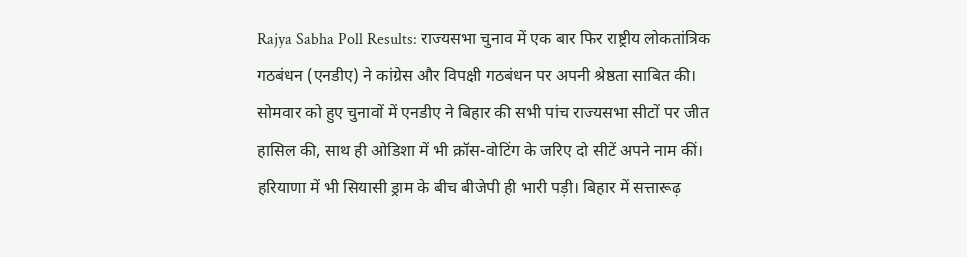Rajya Sabha Poll Results: राज्यसभा चुनाव में एक बार फिर राष्ट्रीय लोकतांत्रिक गठबंधन (एनडीए) ने कांग्रेस और विपक्षी गठबंधन पर अपनी श्रेष्ठता साबित की। सोमवार को हुए चुनावों में एनडीए ने बिहार की सभी पांच राज्यसभा सीटों पर जीत हासिल की, साथ ही ओडिशा में भी क्रॉस-वोटिंग के जरिए दो सीटें अपने नाम कीं। हरियाणा में भी सियासी ड्राम के बीच बीजेपी ही भारी पड़ी। बिहार में सत्तारूढ़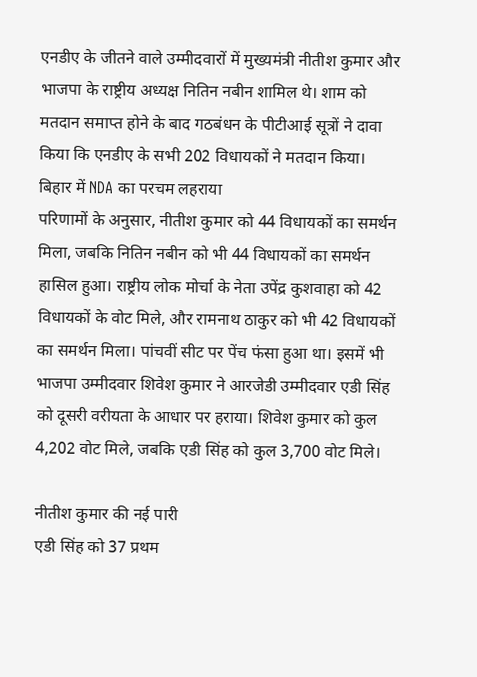एनडीए के जीतने वाले उम्मीदवारों में मुख्यमंत्री नीतीश कुमार और भाजपा के राष्ट्रीय अध्यक्ष नितिन नबीन शामिल थे। शाम को मतदान समाप्त होने के बाद गठबंधन के पीटीआई सूत्रों ने दावा किया कि एनडीए के सभी 202 विधायकों ने मतदान किया।
बिहार में NDA का परचम लहराया
परिणामों के अनुसार, नीतीश कुमार को 44 विधायकों का समर्थन मिला, जबकि नितिन नबीन को भी 44 विधायकों का समर्थन हासिल हुआ। राष्ट्रीय लोक मोर्चा के नेता उपेंद्र कुशवाहा को 42 विधायकों के वोट मिले, और रामनाथ ठाकुर को भी 42 विधायकों का समर्थन मिला। पांचवीं सीट पर पेंच फंसा हुआ था। इसमें भी भाजपा उम्मीदवार शिवेश कुमार ने आरजेडी उम्मीदवार एडी सिंह को दूसरी वरीयता के आधार पर हराया। शिवेश कुमार को कुल 4,202 वोट मिले, जबकि एडी सिंह को कुल 3,700 वोट मिले।

नीतीश कुमार की नई पारी
एडी सिंह को 37 प्रथम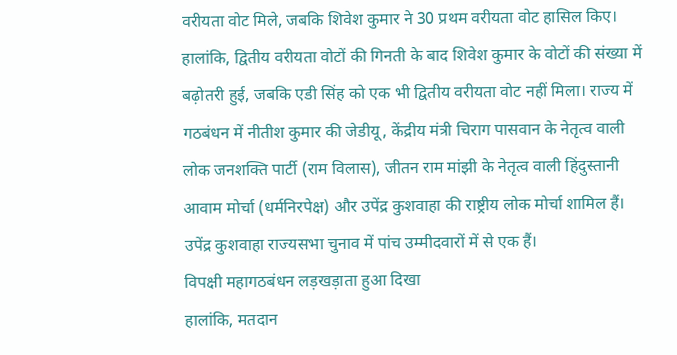वरीयता वोट मिले, जबकि शिवेश कुमार ने 30 प्रथम वरीयता वोट हासिल किए। हालांकि, द्वितीय वरीयता वोटों की गिनती के बाद शिवेश कुमार के वोटों की संख्या में बढ़ोतरी हुई, जबकि एडी सिंह को एक भी द्वितीय वरीयता वोट नहीं मिला। राज्य में गठबंधन में नीतीश कुमार की जेडीयू, केंद्रीय मंत्री चिराग पासवान के नेतृत्व वाली लोक जनशक्ति पार्टी (राम विलास), जीतन राम मांझी के नेतृत्व वाली हिंदुस्तानी आवाम मोर्चा (धर्मनिरपेक्ष) और उपेंद्र कुशवाहा की राष्ट्रीय लोक मोर्चा शामिल हैं। उपेंद्र कुशवाहा राज्यसभा चुनाव में पांच उम्मीदवारों में से एक हैं।
विपक्षी महागठबंधन लड़खड़ाता हुआ दिखा
हालांकि, मतदान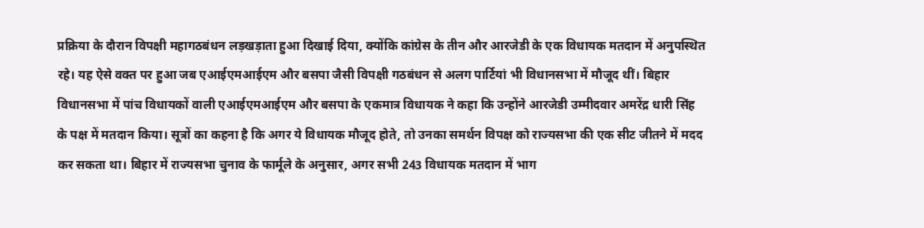प्रक्रिया के दौरान विपक्षी महागठबंधन लड़खड़ाता हुआ दिखाई दिया, क्योंकि कांग्रेस के तीन और आरजेडी के एक विधायक मतदान में अनुपस्थित रहे। यह ऐसे वक्त पर हुआ जब एआईएमआईएम और बसपा जैसी विपक्षी गठबंधन से अलग पार्टियां भी विधानसभा में मौजूद थीं। बिहार विधानसभा में पांच विधायकों वाली एआईएमआईएम और बसपा के एकमात्र विधायक ने कहा कि उन्होंने आरजेडी उम्मीदवार अमरेंद्र धारी सिंह के पक्ष में मतदान किया। सूत्रों का कहना है कि अगर ये विधायक मौजूद होते, तो उनका समर्थन विपक्ष को राज्यसभा की एक सीट जीतने में मदद कर सकता था। बिहार में राज्यसभा चुनाव के फार्मूले के अनुसार, अगर सभी 243 विधायक मतदान में भाग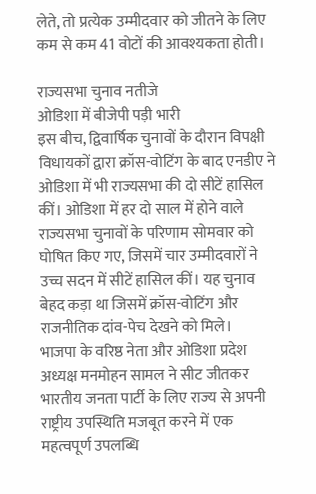लेते, तो प्रत्येक उम्मीदवार को जीतने के लिए कम से कम 41 वोटों की आवश्यकता होती।

राज्यसभा चुनाव नतीजे
ओडिशा में बीजेपी पड़ी भारी
इस बीच, द्विवार्षिक चुनावों के दौरान विपक्षी विधायकों द्वारा क्रॉस-वोटिंग के बाद एनडीए ने ओडिशा में भी राज्यसभा की दो सीटें हासिल कीं। ओडिशा में हर दो साल में होने वाले राज्यसभा चुनावों के परिणाम सोमवार को घोषित किए गए, जिसमें चार उम्मीदवारों ने उच्च सदन में सीटें हासिल कीं। यह चुनाव बेहद कड़ा था जिसमें क्रॉस-वोटिंग और राजनीतिक दांव-पेच देखने को मिले।
भाजपा के वरिष्ठ नेता और ओडिशा प्रदेश अध्यक्ष मनमोहन सामल ने सीट जीतकर भारतीय जनता पार्टी के लिए राज्य से अपनी राष्ट्रीय उपस्थिति मजबूत करने में एक महत्वपूर्ण उपलब्धि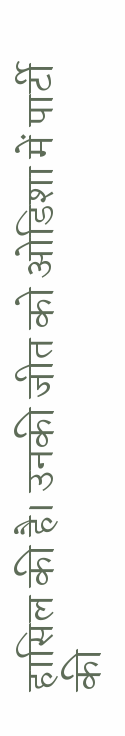हासिल की है। उनकी जीत को ओडिशा में पार्टी की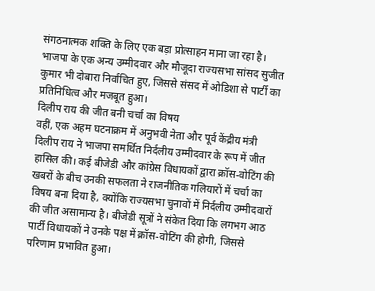संगठनात्मक शक्ति के लिए एक बड़ा प्रोत्साहन माना जा रहा है। भाजपा के एक अन्य उम्मीदवार और मौजूदा राज्यसभा सांसद सुजीत कुमार भी दोबारा निर्वाचित हुए, जिससे संसद में ओडिशा से पार्टी का प्रतिनिधित्व और मजबूत हुआ।
दिलीप राय की जीत बनी चर्चा का विषय
वहीं, एक अहम घटनाक्रम में अनुभवी नेता और पूर्व केंद्रीय मंत्री दिलीप राय ने भाजपा समर्थित निर्दलीय उम्मीदवार के रूप में जीत हासिल की। कई बीजेडी और कांग्रेस विधायकों द्वारा क्रॉस-वोटिंग की खबरों के बीच उनकी सफलता ने राजनीतिक गलियारों में चर्चा का विषय बना दिया है, क्योंकि राज्यसभा चुनावों में निर्दलीय उम्मीदवारों की जीत असामान्य है। बीजेडी सूत्रों ने संकेत दिया कि लगभग आठ पार्टी विधायकों ने उनके पक्ष में क्रॉस-वोटिंग की होगी, जिससे परिणाम प्रभावित हुआ।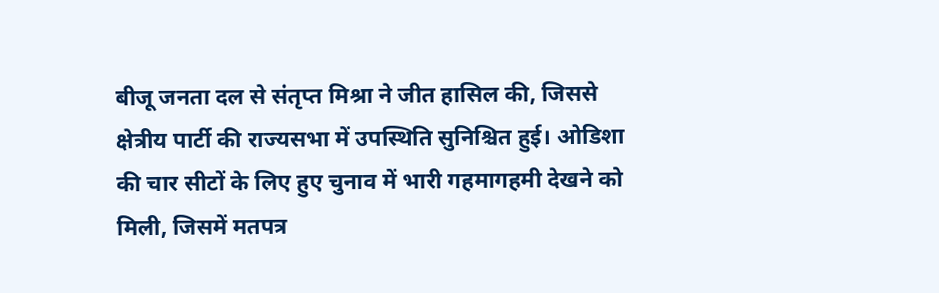बीजू जनता दल से संतृप्त मिश्रा ने जीत हासिल की, जिससे क्षेत्रीय पार्टी की राज्यसभा में उपस्थिति सुनिश्चित हुई। ओडिशा की चार सीटों के लिए हुए चुनाव में भारी गहमागहमी देखने को मिली, जिसमें मतपत्र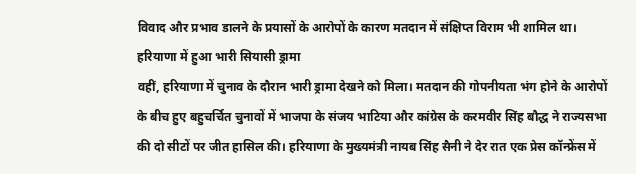विवाद और प्रभाव डालने के प्रयासों के आरोपों के कारण मतदान में संक्षिप्त विराम भी शामिल था।
हरियाणा में हुआ भारी सियासी ड्रामा
वहीं, हरियाणा में चुनाव के दौरान भारी ड्रामा देखने को मिला। मतदान की गोपनीयता भंग होने के आरोपों के बीच हुए बहुचर्चित चुनावों में भाजपा के संजय भाटिया और कांग्रेस के करमवीर सिंह बौद्ध ने राज्यसभा की दो सीटों पर जीत हासिल की। हरियाणा के मुख्यमंत्री नायब सिंह सैनी ने देर रात एक प्रेस कॉन्फ्रेंस में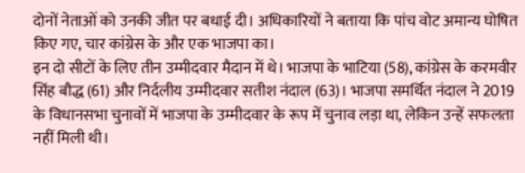दोनों नेताओं को उनकी जीत पर बधाई दी। अधिकारियों ने बताया कि पांच वोट अमान्य घोषित किए गए, चार कांग्रेस के और एक भाजपा का।
इन दो सीटों के लिए तीन उम्मीदवार मैदान में थे। भाजपा के भाटिया (58), कांग्रेस के करमवीर सिंह बौद्ध (61) और निर्दलीय उम्मीदवार सतीश नंदाल (63)। भाजपा समर्थित नंदाल ने 2019 के विधानसभा चुनावों में भाजपा के उम्मीदवार के रूप में चुनाव लड़ा था, लेकिन उन्हें सफलता नहीं मिली थी।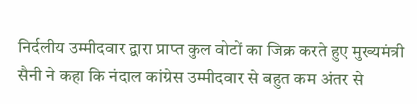निर्दलीय उम्मीदवार द्वारा प्राप्त कुल वोटों का जिक्र करते हुए मुख्यमंत्री सैनी ने कहा कि नंदाल कांग्रेस उम्मीदवार से बहुत कम अंतर से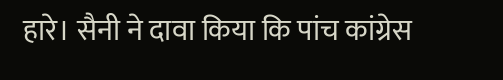हारे। सैनी ने दावा किया कि पांच कांग्रेस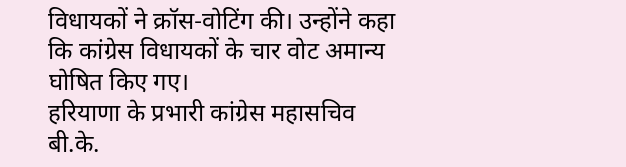विधायकों ने क्रॉस-वोटिंग की। उन्होंने कहा कि कांग्रेस विधायकों के चार वोट अमान्य घोषित किए गए।
हरियाणा के प्रभारी कांग्रेस महासचिव बी.के.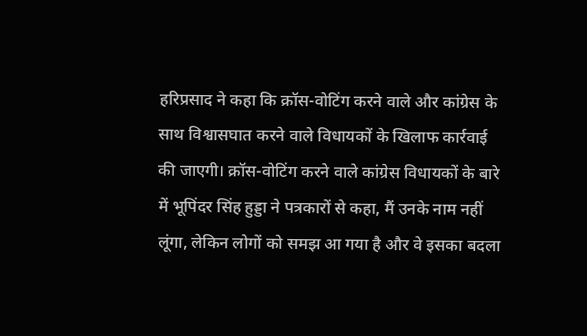हरिप्रसाद ने कहा कि क्रॉस-वोटिंग करने वाले और कांग्रेस के साथ विश्वासघात करने वाले विधायकों के खिलाफ कार्रवाई की जाएगी। क्रॉस-वोटिंग करने वाले कांग्रेस विधायकों के बारे में भूपिंदर सिंह हुड्डा ने पत्रकारों से कहा, मैं उनके नाम नहीं लूंगा, लेकिन लोगों को समझ आ गया है और वे इसका बदला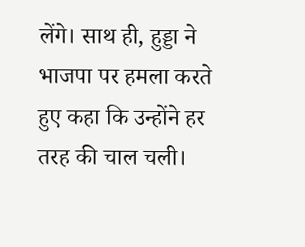लेंगे। साथ ही, हुड्डा ने भाजपा पर हमला करते हुए कहा कि उन्होंने हर तरह की चाल चली।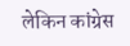लेकिन कांग्रेस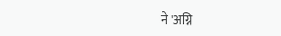ने 'अग्नि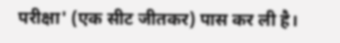परीक्षा' (एक सीट जीतकर) पास कर ली है।